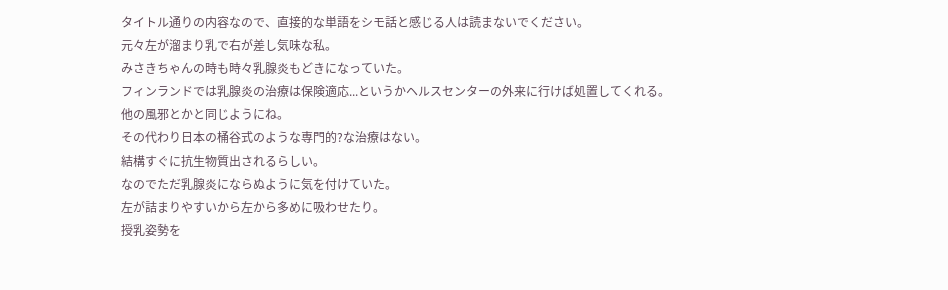タイトル通りの内容なので、直接的な単語をシモ話と感じる人は読まないでください。
元々左が溜まり乳で右が差し気味な私。
みさきちゃんの時も時々乳腺炎もどきになっていた。
フィンランドでは乳腺炎の治療は保険適応...というかヘルスセンターの外来に行けば処置してくれる。
他の風邪とかと同じようにね。
その代わり日本の桶谷式のような専門的?な治療はない。
結構すぐに抗生物質出されるらしい。
なのでただ乳腺炎にならぬように気を付けていた。
左が詰まりやすいから左から多めに吸わせたり。
授乳姿勢を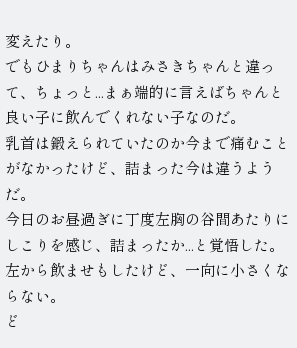変えたり。
でもひまりちゃんはみさきちゃんと違って、ちょっと...まぁ端的に言えばちゃんと良い子に飲んでくれない子なのだ。
乳首は鍛えられていたのか今まで痛むことがなかったけど、詰まった今は違うようだ。
今日のお昼過ぎに丁度左胸の谷間あたりにしこりを感じ、詰まったか...と覚悟した。
左から飲ませもしたけど、一向に小さくならない。
ど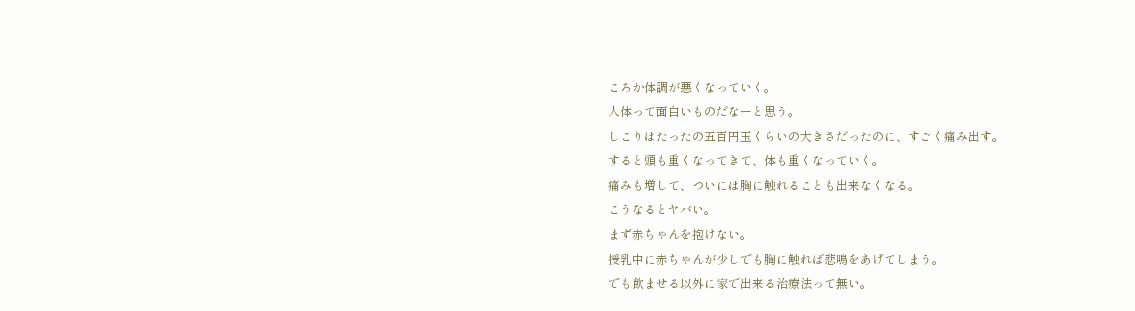ころか体調が悪くなっていく。
人体って面白いものだなーと思う。
しこりはたったの五百円玉くらいの大きさだったのに、すごく痛み出す。
すると頭も重くなってきて、体も重くなっていく。
痛みも増して、ついには胸に触れることも出来なくなる。
こうなるとヤバい。
まず赤ちゃんを抱けない。
授乳中に赤ちゃんが少しでも胸に触れば悲鳴をあげてしまう。
でも飲ませる以外に家で出来る治療法って無い。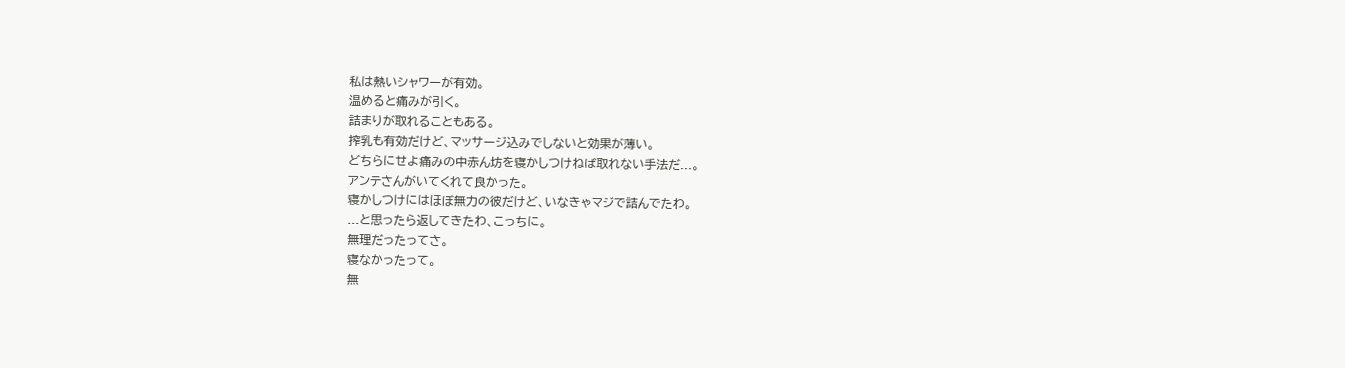私は熱いシャワーが有効。
温めると痛みが引く。
詰まりが取れることもある。
搾乳も有効だけど、マッサージ込みでしないと効果が薄い。
どちらにせよ痛みの中赤ん坊を寝かしつけねば取れない手法だ...。
アンテさんがいてくれて良かった。
寝かしつけにはほぼ無力の彼だけど、いなきゃマジで詰んでたわ。
...と思ったら返してきたわ、こっちに。
無理だったってさ。
寝なかったって。
無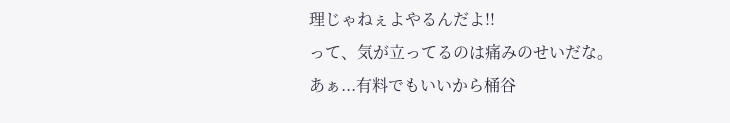理じゃねぇよやるんだよ!!
って、気が立ってるのは痛みのせいだな。
あぁ...有料でもいいから桶谷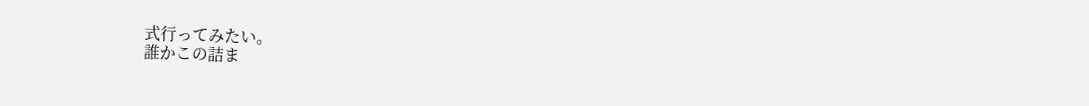式行ってみたい。
誰かこの詰ま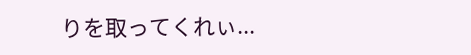りを取ってくれぃ...